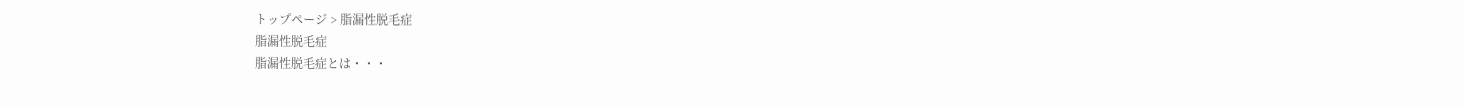トップページ > 脂漏性脱毛症
脂漏性脱毛症
脂漏性脱毛症とは・・・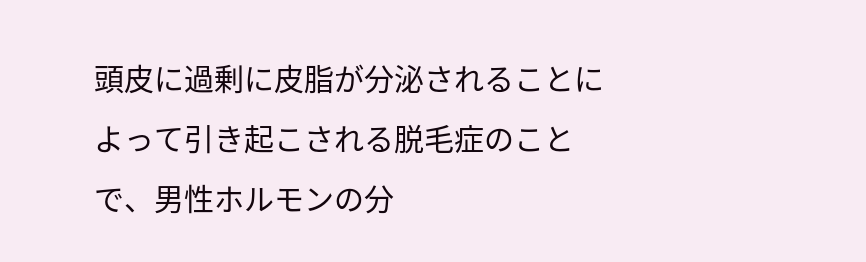頭皮に過剰に皮脂が分泌されることによって引き起こされる脱毛症のことで、男性ホルモンの分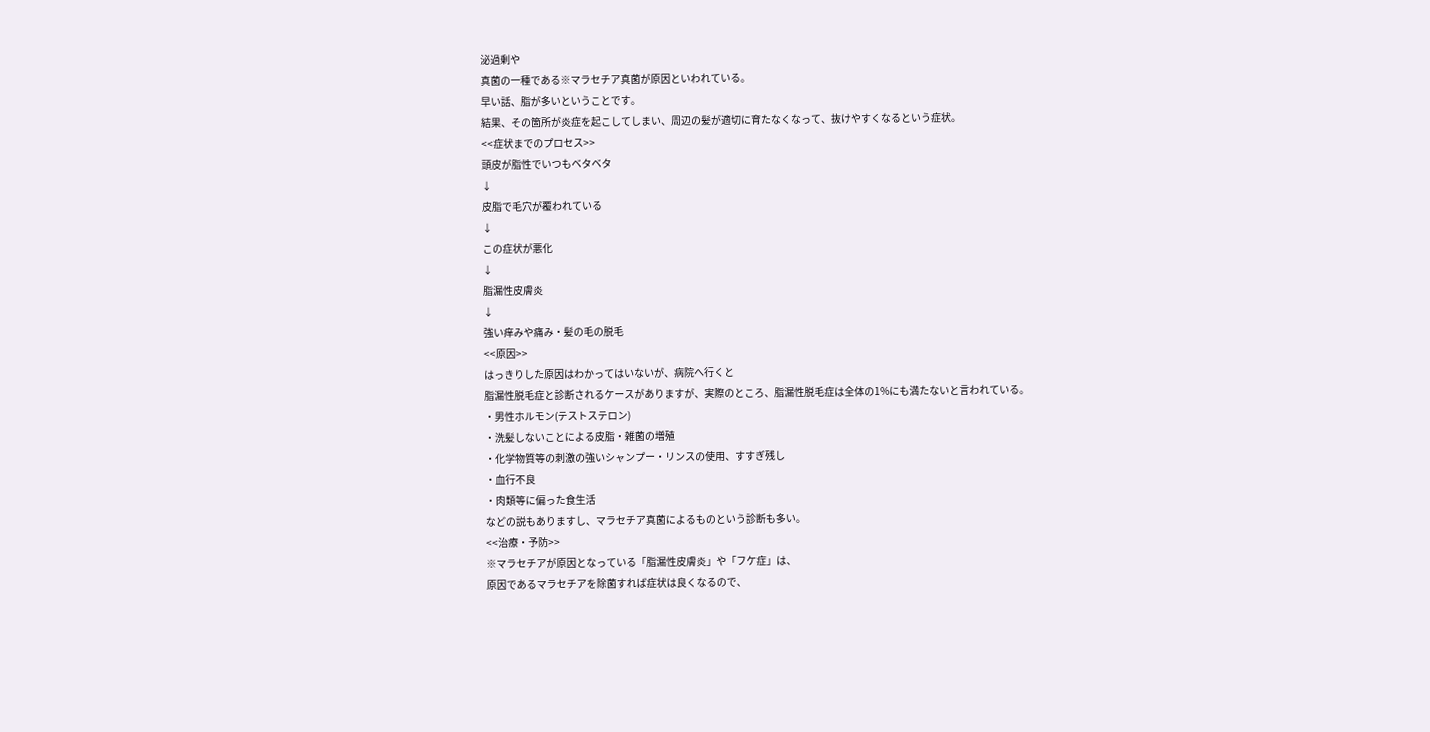泌過剰や
真菌の一種である※マラセチア真菌が原因といわれている。
早い話、脂が多いということです。
結果、その箇所が炎症を起こしてしまい、周辺の髪が適切に育たなくなって、抜けやすくなるという症状。
<<症状までのプロセス>>
頭皮が脂性でいつもベタベタ
↓
皮脂で毛穴が覆われている
↓
この症状が悪化
↓
脂漏性皮膚炎
↓
強い痒みや痛み・髪の毛の脱毛
<<原因>>
はっきりした原因はわかってはいないが、病院へ行くと
脂漏性脱毛症と診断されるケースがありますが、実際のところ、脂漏性脱毛症は全体の1%にも満たないと言われている。
・男性ホルモン(テストステロン)
・洗髪しないことによる皮脂・雑菌の増殖
・化学物質等の刺激の強いシャンプー・リンスの使用、すすぎ残し
・血行不良
・肉類等に偏った食生活
などの説もありますし、マラセチア真菌によるものという診断も多い。
<<治療・予防>>
※マラセチアが原因となっている「脂漏性皮膚炎」や「フケ症」は、
原因であるマラセチアを除菌すれば症状は良くなるので、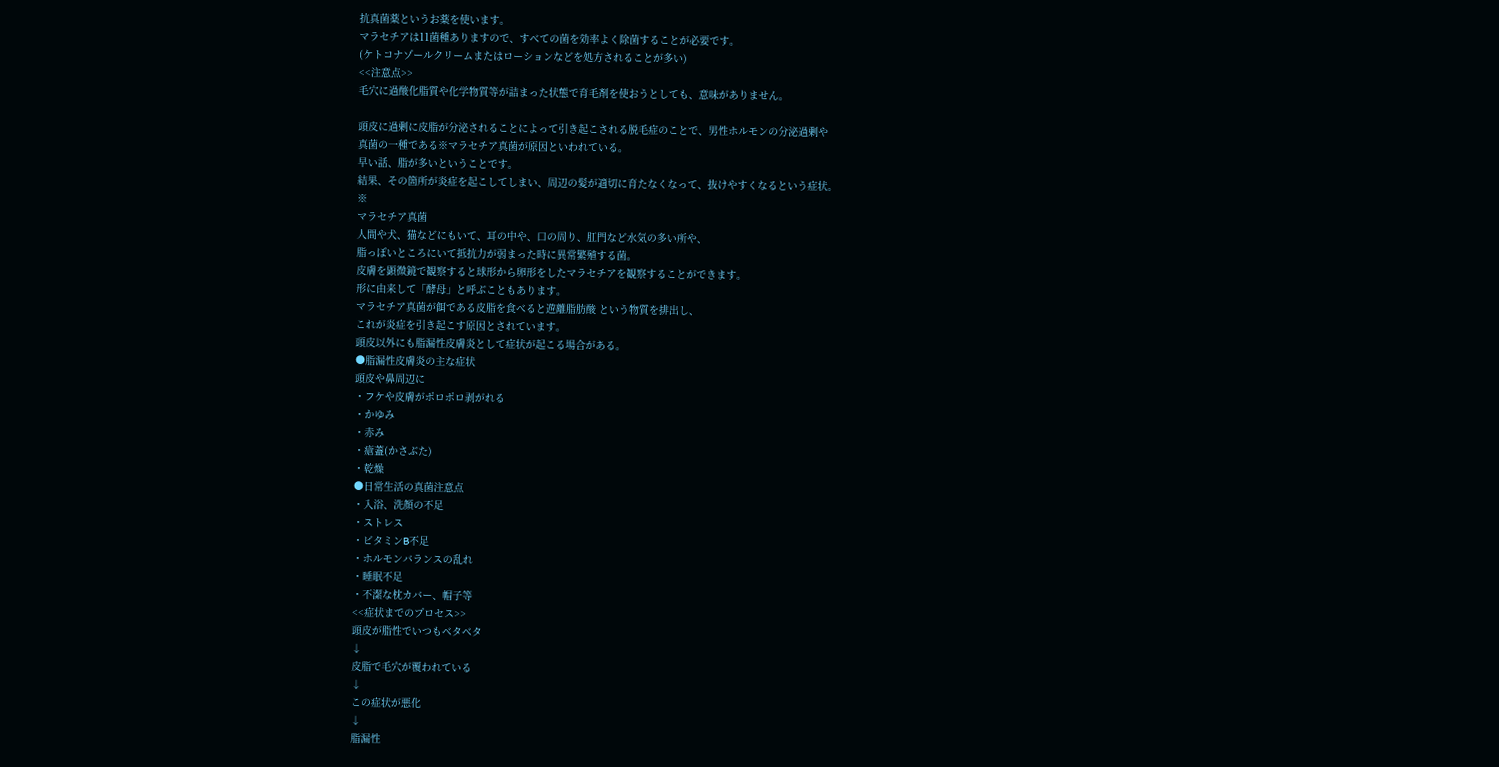抗真菌薬というお薬を使います。
マラセチアは11菌種ありますので、すべての菌を効率よく除菌することが必要です。
(ケトコナゾールクリームまたはローションなどを処方されることが多い)
<<注意点>>
毛穴に過酸化脂質や化学物質等が詰まった状態で育毛剤を使おうとしても、意味がありません。

頭皮に過剰に皮脂が分泌されることによって引き起こされる脱毛症のことで、男性ホルモンの分泌過剰や
真菌の一種である※マラセチア真菌が原因といわれている。
早い話、脂が多いということです。
結果、その箇所が炎症を起こしてしまい、周辺の髪が適切に育たなくなって、抜けやすくなるという症状。
※
マラセチア真菌
人間や犬、猫などにもいて、耳の中や、口の周り、肛門など水気の多い所や、
脂っぽいところにいて抵抗力が弱まった時に異常繁殖する菌。
皮膚を顕微鏡で観察すると球形から卵形をしたマラセチアを観察することができます。
形に由来して「酵母」と呼ぶこともあります。
マラセチア真菌が餌である皮脂を食べると遊離脂肪酸 という物質を排出し、
これが炎症を引き起こす原因とされています。
頭皮以外にも脂漏性皮膚炎として症状が起こる場合がある。
●脂漏性皮膚炎の主な症状
頭皮や鼻周辺に
・フケや皮膚がポロポロ剥がれる
・かゆみ
・赤み
・瘡蓋(かさぶた)
・乾燥
●日常生活の真菌注意点
・入浴、洗顔の不足
・ストレス
・ビタミンB不足
・ホルモンバランスの乱れ
・睡眠不足
・不潔な枕カバー、帽子等
<<症状までのプロセス>>
頭皮が脂性でいつもベタベタ
↓
皮脂で毛穴が覆われている
↓
この症状が悪化
↓
脂漏性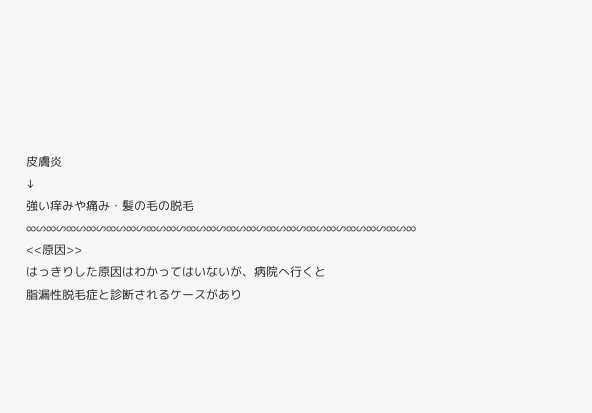皮膚炎
↓
強い痒みや痛み・髪の毛の脱毛
∞∽∞∽∞∽∞∽∞∽∞∽∞∽∞∽∞∽∞∽∞∽∞∽∞∽∞∽∞∽∞∽∞∽∞∽∞∽∞
<<原因>>
はっきりした原因はわかってはいないが、病院へ行くと
脂漏性脱毛症と診断されるケースがあり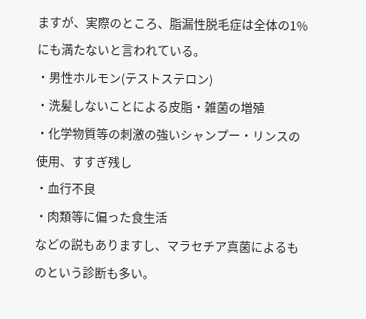ますが、実際のところ、脂漏性脱毛症は全体の1%にも満たないと言われている。
・男性ホルモン(テストステロン)
・洗髪しないことによる皮脂・雑菌の増殖
・化学物質等の刺激の強いシャンプー・リンスの使用、すすぎ残し
・血行不良
・肉類等に偏った食生活
などの説もありますし、マラセチア真菌によるものという診断も多い。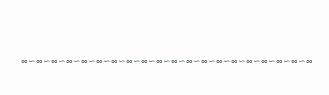∞∽∞∽∞∽∞∽∞∽∞∽∞∽∞∽∞∽∞∽∞∽∞∽∞∽∞∽∞∽∞∽∞∽∞∽∞∽∞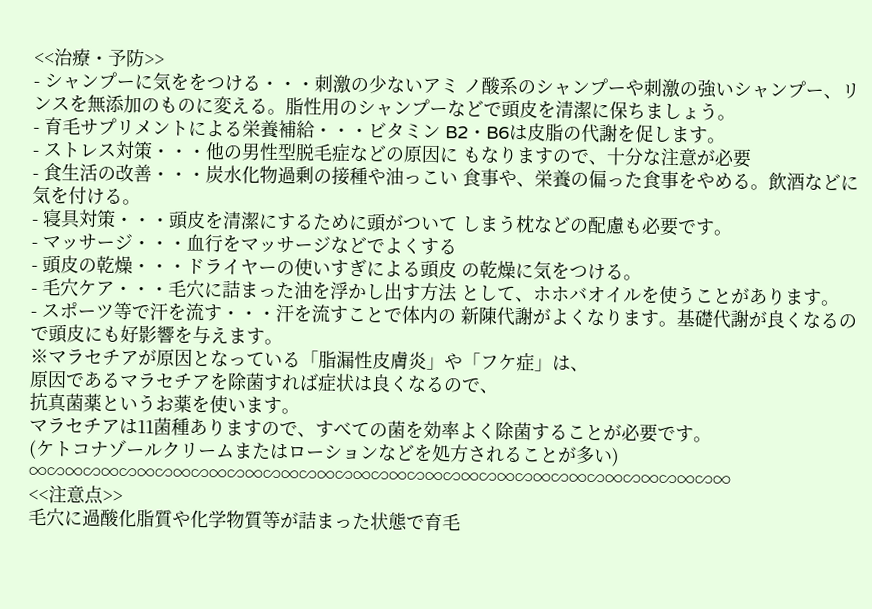<<治療・予防>>
- シャンプーに気ををつける・・・刺激の少ないアミ ノ酸系のシャンプーや刺激の強いシャンプー、リンスを無添加のものに変える。脂性用のシャンプーなどで頭皮を清潔に保ちましょう。
- 育毛サプリメントによる栄養補給・・・ビタミン B2・B6は皮脂の代謝を促します。
- ストレス対策・・・他の男性型脱毛症などの原因に もなりますので、十分な注意が必要
- 食生活の改善・・・炭水化物過剰の接種や油っこい 食事や、栄養の偏った食事をやめる。飲酒などに気を付ける。
- 寝具対策・・・頭皮を清潔にするために頭がついて しまう枕などの配慮も必要です。
- マッサージ・・・血行をマッサージなどでよくする
- 頭皮の乾燥・・・ドライヤーの使いすぎによる頭皮 の乾燥に気をつける。
- 毛穴ケア・・・毛穴に詰まった油を浮かし出す方法 として、ホホバオイルを使うことがあります。
- スポーツ等で汗を流す・・・汗を流すことで体内の 新陳代謝がよくなります。基礎代謝が良くなるので頭皮にも好影響を与えます。
※マラセチアが原因となっている「脂漏性皮膚炎」や「フケ症」は、
原因であるマラセチアを除菌すれば症状は良くなるので、
抗真菌薬というお薬を使います。
マラセチアは11菌種ありますので、すべての菌を効率よく除菌することが必要です。
(ケトコナゾールクリームまたはローションなどを処方されることが多い)
∞∽∞∽∞∽∞∽∞∽∞∽∞∽∞∽∞∽∞∽∞∽∞∽∞∽∞∽∞∽∞∽∞∽∞∽∞∽∞
<<注意点>>
毛穴に過酸化脂質や化学物質等が詰まった状態で育毛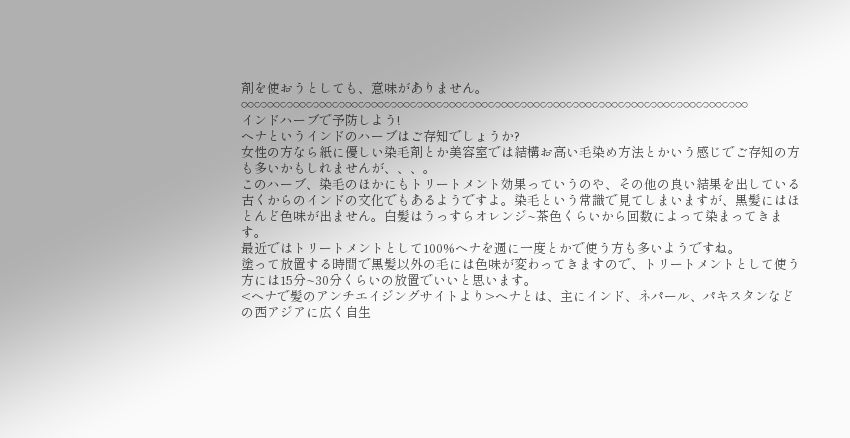剤を使おうとしても、意味がありません。
∞∽∞∽∞∽∞∽∞∽∞∽∞∽∞∽∞∽∞∽∞∽∞∽∞∽∞∽∞∽∞∽∞∽∞∽∞∽∞
インドハーブで予防しよう!
ヘナというインドのハーブはご存知でしょうか?
女性の方なら紙に優しい染毛剤とか美容室では結構お高い毛染め方法とかいう感じでご存知の方も多いかもしれませんが、、、。
このハーブ、染毛のほかにもトリートメント効果っていうのや、その他の良い結果を出している古くからのインドの文化でもあるようですよ。染毛という常識で見てしまいますが、黒髪にはほとんど色味が出ません。白髪はうっすらオレンジ~茶色くらいから回数によって染まってきます。
最近ではトリートメントとして100%ヘナを週に一度とかで使う方も多いようですね。
塗って放置する時間で黒髪以外の毛には色味が変わってきますので、トリートメントとして使う方には15分~30分くらいの放置でいいと思います。
<ヘナで髪のアンチエイジングサイトより>ヘナとは、主にインド、ネパール、パキスタンなどの西アジアに広く自生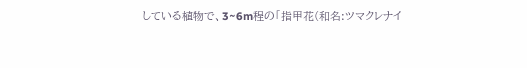している植物で、3~6m程の「指甲花(和名:ツマクレナイ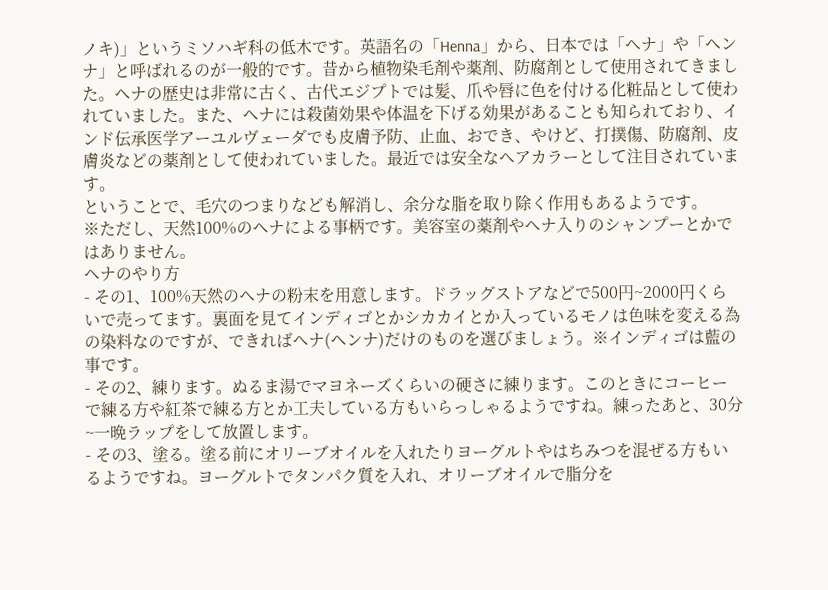ノキ)」というミソハギ科の低木です。英語名の「Henna」から、日本では「ヘナ」や「ヘンナ」と呼ばれるのが一般的です。昔から植物染毛剤や薬剤、防腐剤として使用されてきました。ヘナの歴史は非常に古く、古代エジプトでは髪、爪や唇に色を付ける化粧品として使われていました。また、ヘナには殺菌効果や体温を下げる効果があることも知られており、インド伝承医学アーユルヴェーダでも皮膚予防、止血、おでき、やけど、打撲傷、防腐剤、皮膚炎などの薬剤として使われていました。最近では安全なヘアカラーとして注目されています。
ということで、毛穴のつまりなども解消し、余分な脂を取り除く作用もあるようです。
※ただし、天然100%のヘナによる事柄です。美容室の薬剤やヘナ入りのシャンプーとかではありません。
ヘナのやり方
- その1、100%天然のヘナの粉末を用意します。ドラッグストアなどで500円~2000円くらいで売ってます。裏面を見てインディゴとかシカカイとか入っているモノは色味を変える為の染料なのですが、できればヘナ(ヘンナ)だけのものを選びましょう。※インディゴは藍の事です。
- その2、練ります。ぬるま湯でマヨネーズくらいの硬さに練ります。このときにコーヒーで練る方や紅茶で練る方とか工夫している方もいらっしゃるようですね。練ったあと、30分~一晩ラップをして放置します。
- その3、塗る。塗る前にオリーブオイルを入れたりヨーグルトやはちみつを混ぜる方もいるようですね。ヨーグルトでタンパク質を入れ、オリーブオイルで脂分を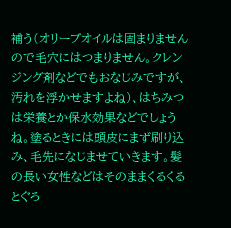補う(オリーブオイルは固まりませんので毛穴にはつまりません。クレンジング剤などでもおなじみですが、汚れを浮かせますよね)、はちみつは栄養とか保水効果などでしょうね。塗るときには頭皮にまず刷り込み、毛先になじませていきます。髪の長い女性などはそのままくるくるとぐろ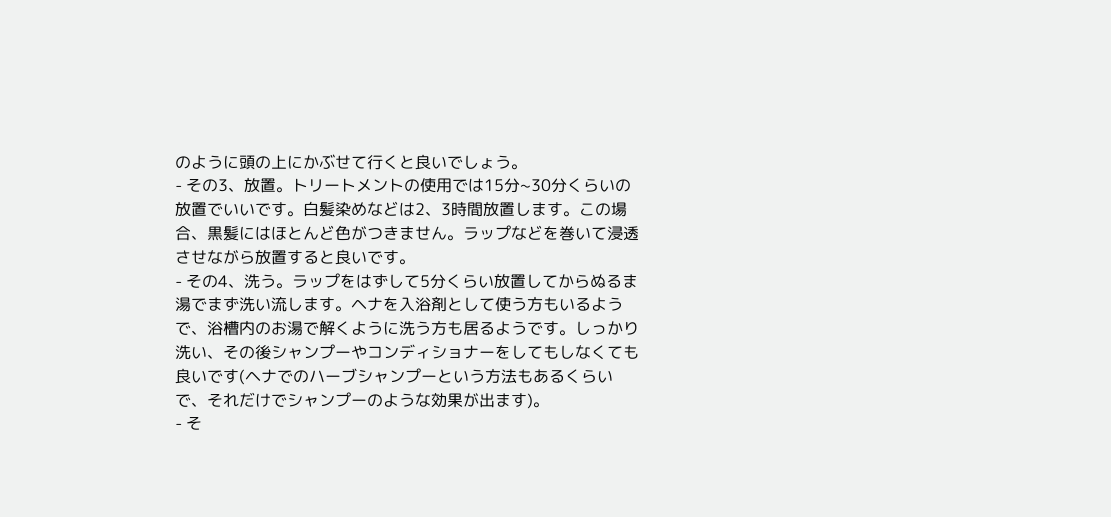のように頭の上にかぶせて行くと良いでしょう。
- その3、放置。トリートメントの使用では15分~30分くらいの放置でいいです。白髪染めなどは2、3時間放置します。この場合、黒髪にはほとんど色がつきません。ラップなどを巻いて浸透させながら放置すると良いです。
- その4、洗う。ラップをはずして5分くらい放置してからぬるま湯でまず洗い流します。ヘナを入浴剤として使う方もいるようで、浴槽内のお湯で解くように洗う方も居るようです。しっかり洗い、その後シャンプーやコンディショナーをしてもしなくても良いです(ヘナでのハーブシャンプーという方法もあるくらいで、それだけでシャンプーのような効果が出ます)。
- そ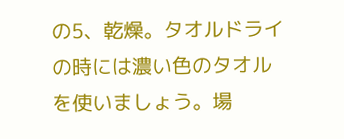の5、乾燥。タオルドライの時には濃い色のタオルを使いましょう。場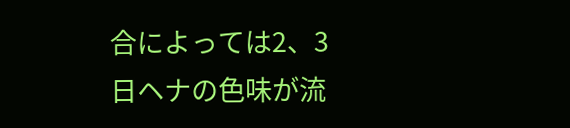合によっては2、3日ヘナの色味が流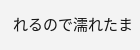れるので濡れたま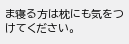ま寝る方は枕にも気をつけてください。